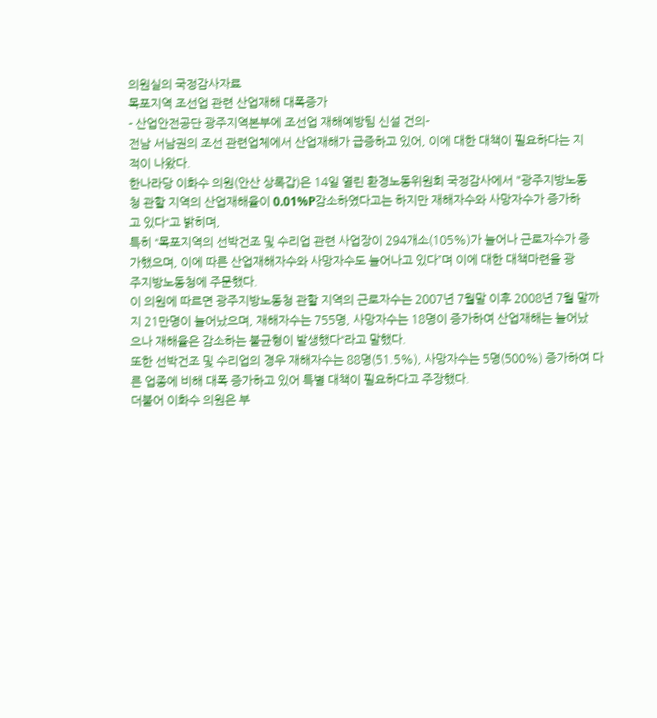의원실의 국정감사자료
목포지역 조선업 관련 산업재해 대폭증가
- 산업안전공단 광주지역본부에 조선업 재해예방팀 신설 건의-
전남 서남권의 조선 관련업체에서 산업재해가 급증하고 있어, 이에 대한 대책이 필요하다는 지
적이 나왔다.
한나라당 이화수 의원(안산 상록갑)은 14일 열린 환경노동위원회 국정감사에서 "광주지방노동
청 관할 지역의 산업재해율이 0.01%P감소하였다고는 하지만 재해자수와 사망자수가 증가하
고 있다“고 밝히며,
특히 “목포지역의 선박건조 및 수리업 관련 사업장이 294개소(105%)가 늘어나 근로자수가 증
가했으며, 이에 따른 산업재해자수와 사망자수도 늘어나고 있다”며 이에 대한 대책마련을 광
주지방노동청에 주문했다.
이 의원에 따르면 광주지방노동청 관할 지역의 근로자수는 2007년 7월말 이후 2008년 7월 말까
지 21만명이 늘어났으며, 재해자수는 755명, 사망자수는 18명이 증가하여 산업재해는 늘어났
으나 재해율은 감소하는 불균형이 발생했다“라고 말했다.
또한 선박건조 및 수리업의 경우 재해자수는 88명(51.5%), 사망자수는 5명(500%) 증가하여 다
른 업종에 비해 대폭 증가하고 있어 특별 대책이 필요하다고 주장했다.
더불어 이화수 의원은 부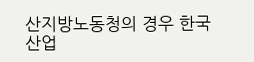산지방노동청의 경우 한국산업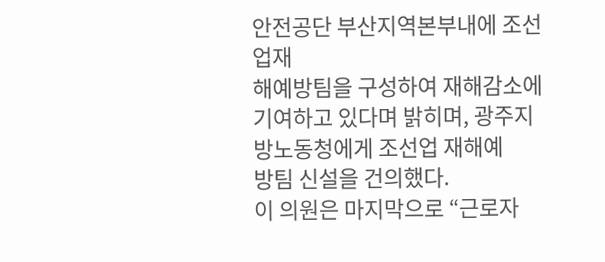안전공단 부산지역본부내에 조선업재
해예방팀을 구성하여 재해감소에 기여하고 있다며 밝히며, 광주지방노동청에게 조선업 재해예
방팀 신설을 건의했다.
이 의원은 마지막으로 “근로자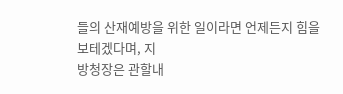들의 산재예방을 위한 일이라면 언제든지 힘을 보테겠다며, 지
방청장은 관할내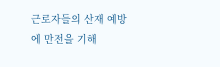근로자들의 산재 예방에 만전을 기해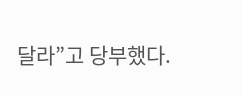달라”고 당부했다.